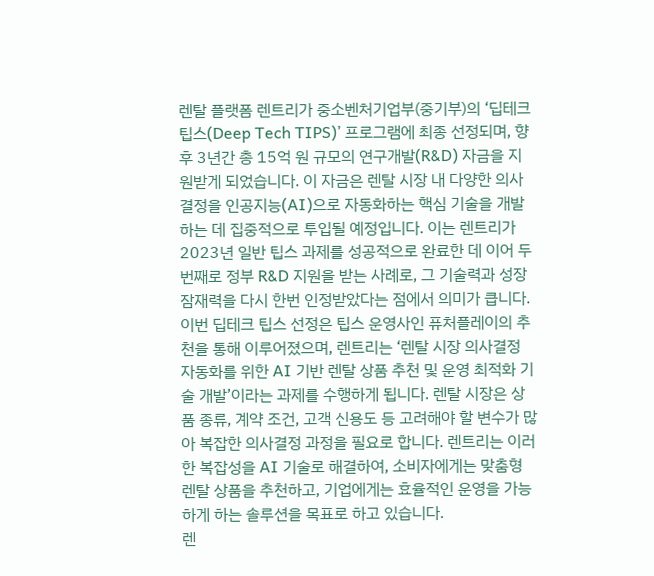렌탈 플랫폼 렌트리가 중소벤처기업부(중기부)의 ‘딥테크 팁스(Deep Tech TIPS)’ 프로그램에 최종 선정되며, 향후 3년간 총 15억 원 규모의 연구개발(R&D) 자금을 지원받게 되었습니다. 이 자금은 렌탈 시장 내 다양한 의사결정을 인공지능(AI)으로 자동화하는 핵심 기술을 개발하는 데 집중적으로 투입될 예정입니다. 이는 렌트리가 2023년 일반 팁스 과제를 성공적으로 완료한 데 이어 두 번째로 정부 R&D 지원을 받는 사례로, 그 기술력과 성장 잠재력을 다시 한번 인정받았다는 점에서 의미가 큽니다.
이번 딥테크 팁스 선정은 팁스 운영사인 퓨처플레이의 추천을 통해 이루어졌으며, 렌트리는 ‘렌탈 시장 의사결정 자동화를 위한 AI 기반 렌탈 상품 추천 및 운영 최적화 기술 개발’이라는 과제를 수행하게 됩니다. 렌탈 시장은 상품 종류, 계약 조건, 고객 신용도 등 고려해야 할 변수가 많아 복잡한 의사결정 과정을 필요로 합니다. 렌트리는 이러한 복잡성을 AI 기술로 해결하여, 소비자에게는 맞춤형 렌탈 상품을 추천하고, 기업에게는 효율적인 운영을 가능하게 하는 솔루션을 목표로 하고 있습니다.
렌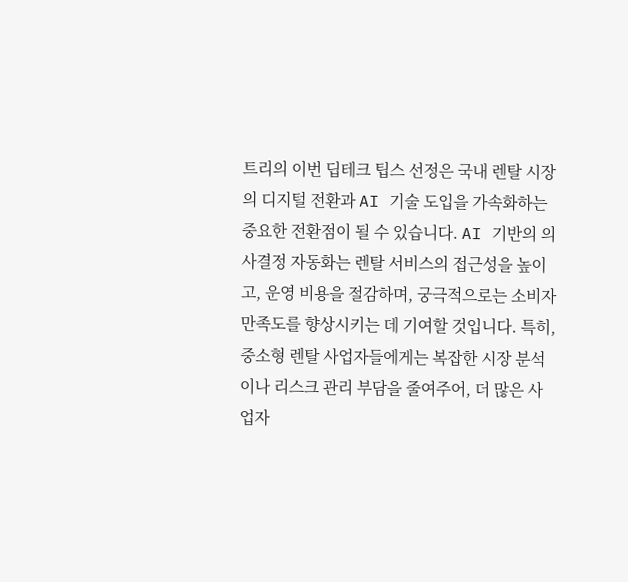트리의 이번 딥테크 팁스 선정은 국내 렌탈 시장의 디지털 전환과 AI 기술 도입을 가속화하는 중요한 전환점이 될 수 있습니다. AI 기반의 의사결정 자동화는 렌탈 서비스의 접근성을 높이고, 운영 비용을 절감하며, 궁극적으로는 소비자 만족도를 향상시키는 데 기여할 것입니다. 특히, 중소형 렌탈 사업자들에게는 복잡한 시장 분석이나 리스크 관리 부담을 줄여주어, 더 많은 사업자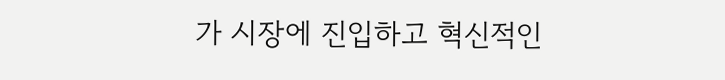가 시장에 진입하고 혁신적인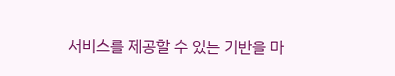서비스를 제공할 수 있는 기반을 마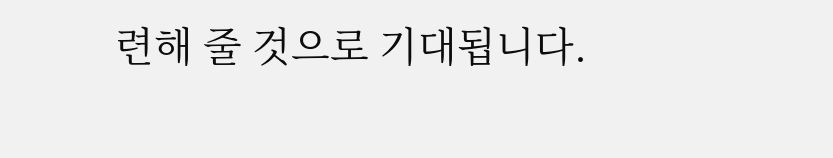련해 줄 것으로 기대됩니다.